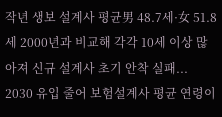작년 생보 설계사 평균男 48.7세·女 51.8세 2000년과 비교해 각각 10세 이상 많아져 신규 설계사 초기 안착 실패... 2030 유입 줄어 보험설계사 평균 연령이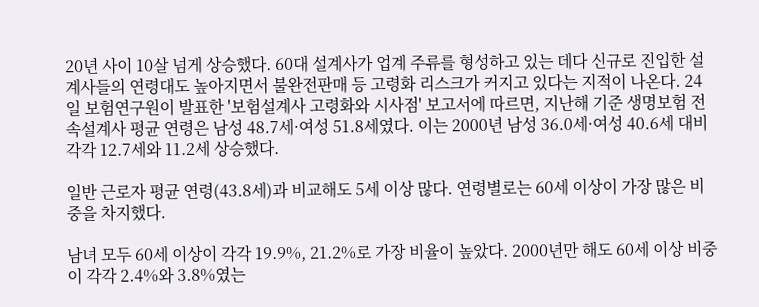20년 사이 10살 넘게 상승했다. 60대 설계사가 업계 주류를 형성하고 있는 데다 신규로 진입한 설계사들의 연령대도 높아지면서 불완전판매 등 고령화 리스크가 커지고 있다는 지적이 나온다. 24일 보험연구원이 발표한 '보험설계사 고령화와 시사점' 보고서에 따르면, 지난해 기준 생명보험 전속설계사 평균 연령은 남성 48.7세·여성 51.8세였다. 이는 2000년 남성 36.0세·여성 40.6세 대비 각각 12.7세와 11.2세 상승했다.

일반 근로자 평균 연령(43.8세)과 비교해도 5세 이상 많다. 연령별로는 60세 이상이 가장 많은 비중을 차지했다.

남녀 모두 60세 이상이 각각 19.9%, 21.2%로 가장 비율이 높았다. 2000년만 해도 60세 이상 비중이 각각 2.4%와 3.8%였는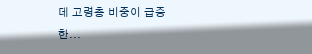데 고령층 비중이 급증한...